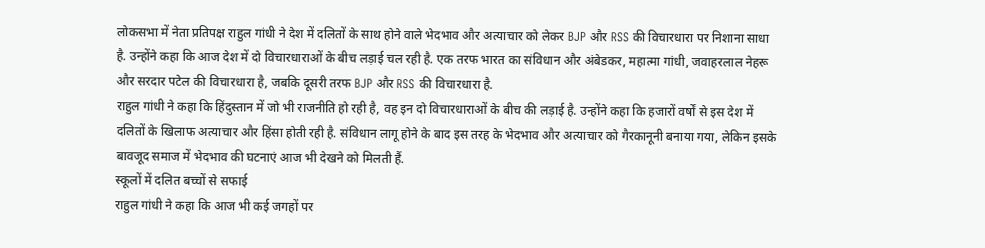लोकसभा में नेता प्रतिपक्ष राहुल गांधी ने देश में दलितों के साथ होने वाले भेदभाव और अत्याचार को लेकर BJP और RSS की विचारधारा पर निशाना साधा है. उन्होंने कहा कि आज देश में दो विचारधाराओं के बीच लड़ाई चल रही है. एक तरफ भारत का संविधान और अंबेडकर, महात्मा गांधी, जवाहरलाल नेहरू और सरदार पटेल की विचारधारा है, जबकि दूसरी तरफ BJP और RSS की विचारधारा है.
राहुल गांधी ने कहा कि हिंदुस्तान में जो भी राजनीति हो रही है, वह इन दो विचारधाराओं के बीच की लड़ाई है. उन्होंने कहा कि हजारों वर्षों से इस देश में दलितों के खिलाफ अत्याचार और हिंसा होती रही है. संविधान लागू होने के बाद इस तरह के भेदभाव और अत्याचार को गैरकानूनी बनाया गया, लेकिन इसके बावजूद समाज में भेदभाव की घटनाएं आज भी देखने को मिलती हैं.
स्कूलों में दलित बच्चों से सफाई
राहुल गांधी ने कहा कि आज भी कई जगहों पर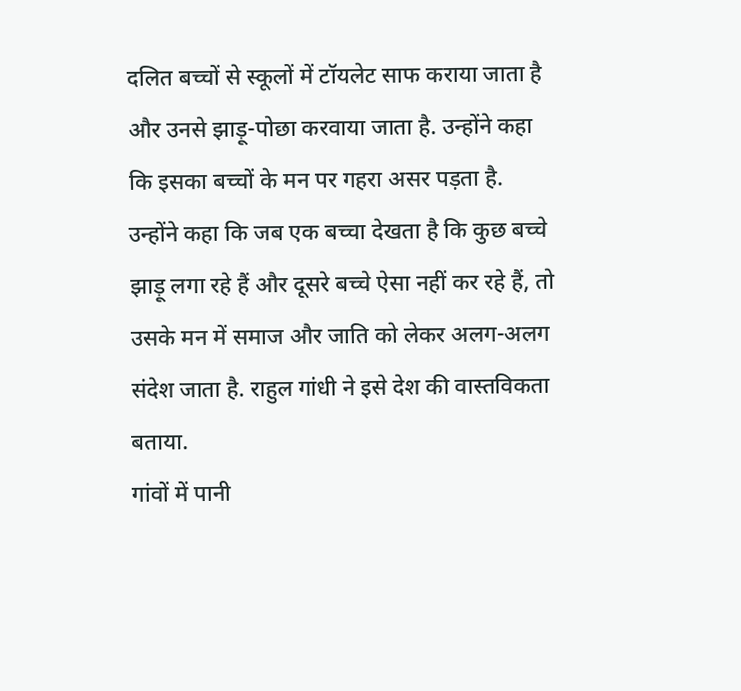दलित बच्चों से स्कूलों में टॉयलेट साफ कराया जाता है और उनसे झाड़ू-पोछा करवाया जाता है. उन्होंने कहा कि इसका बच्चों के मन पर गहरा असर पड़ता है.
उन्होंने कहा कि जब एक बच्चा देखता है कि कुछ बच्चे झाड़ू लगा रहे हैं और दूसरे बच्चे ऐसा नहीं कर रहे हैं, तो उसके मन में समाज और जाति को लेकर अलग-अलग संदेश जाता है. राहुल गांधी ने इसे देश की वास्तविकता बताया.
गांवों में पानी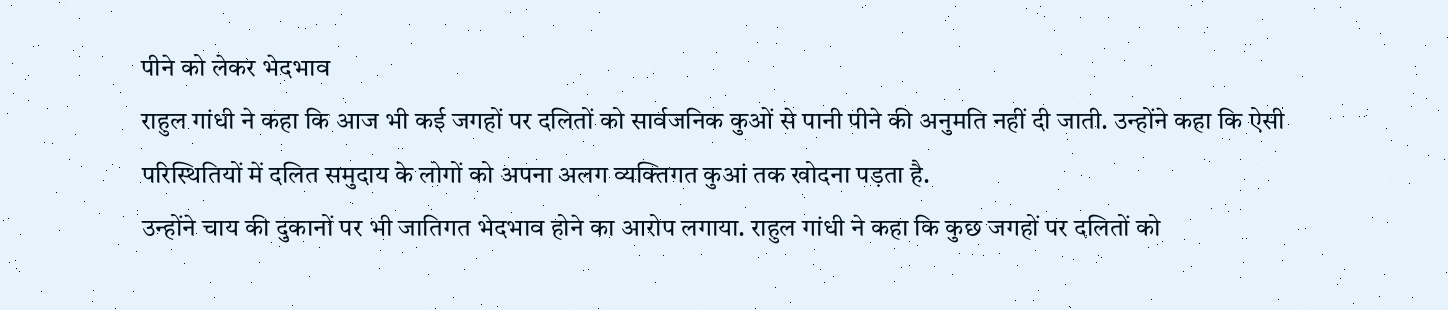पीने को लेकर भेदभाव
राहुल गांधी ने कहा कि आज भी कई जगहों पर दलितों को सार्वजनिक कुओं से पानी पीने की अनुमति नहीं दी जाती. उन्होंने कहा कि ऐसी परिस्थितियों में दलित समुदाय के लोगों को अपना अलग व्यक्तिगत कुआं तक खोदना पड़ता है.
उन्होंने चाय की दुकानों पर भी जातिगत भेदभाव होने का आरोप लगाया. राहुल गांधी ने कहा कि कुछ जगहों पर दलितों को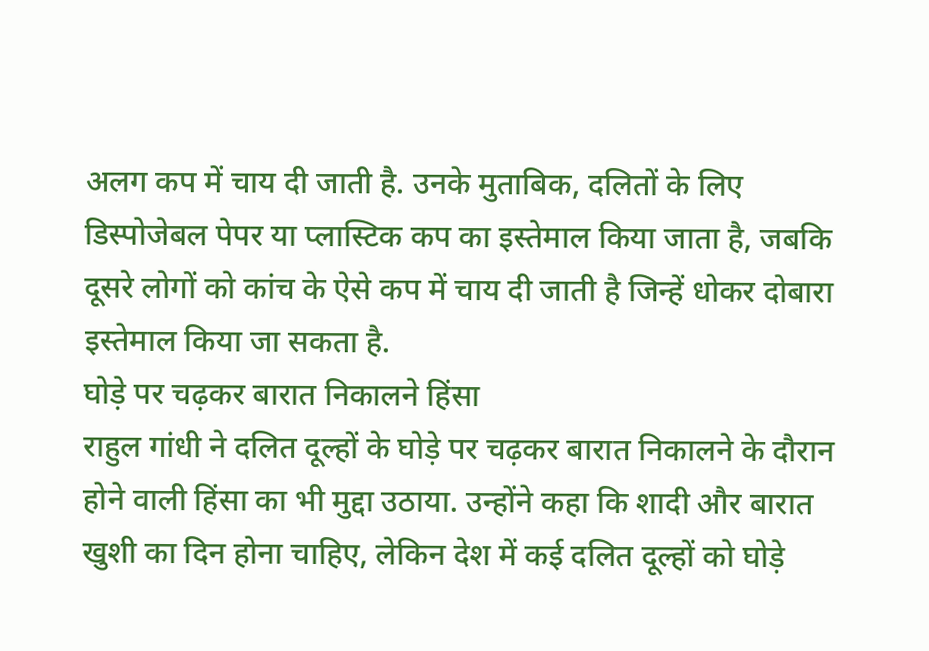अलग कप में चाय दी जाती है. उनके मुताबिक, दलितों के लिए डिस्पोजेबल पेपर या प्लास्टिक कप का इस्तेमाल किया जाता है, जबकि दूसरे लोगों को कांच के ऐसे कप में चाय दी जाती है जिन्हें धोकर दोबारा इस्तेमाल किया जा सकता है.
घोड़े पर चढ़कर बारात निकालने हिंसा
राहुल गांधी ने दलित दूल्हों के घोड़े पर चढ़कर बारात निकालने के दौरान होने वाली हिंसा का भी मुद्दा उठाया. उन्होंने कहा कि शादी और बारात खुशी का दिन होना चाहिए, लेकिन देश में कई दलित दूल्हों को घोड़े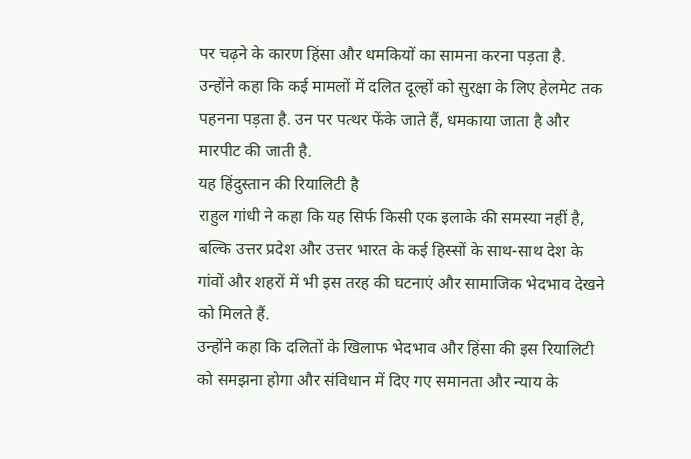पर चढ़ने के कारण हिंसा और धमकियों का सामना करना पड़ता है.
उन्होंने कहा कि कई मामलों में दलित दूल्हों को सुरक्षा के लिए हेलमेट तक पहनना पड़ता है. उन पर पत्थर फेंके जाते हैं, धमकाया जाता है और मारपीट की जाती है.
यह हिंदुस्तान की रियालिटी है
राहुल गांधी ने कहा कि यह सिर्फ किसी एक इलाके की समस्या नहीं है, बल्कि उत्तर प्रदेश और उत्तर भारत के कई हिस्सों के साथ-साथ देश के गांवों और शहरों में भी इस तरह की घटनाएं और सामाजिक भेदभाव देखने को मिलते हैं.
उन्होंने कहा कि दलितों के खिलाफ भेदभाव और हिंसा की इस रियालिटी को समझना होगा और संविधान में दिए गए समानता और न्याय के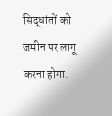सिद्धांतों को जमीन पर लागू करना होगा.